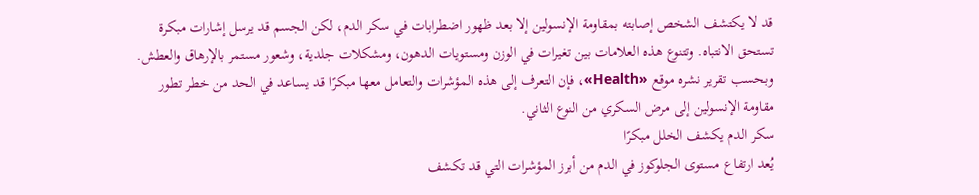قد لا يكتشف الشخص إصابته بمقاومة الإنسولين إلا بعد ظهور اضطرابات في سكر الدم، لكن الجسم قد يرسل إشارات مبكرة تستحق الانتباه. وتتنوع هذه العلامات بين تغيرات في الوزن ومستويات الدهون، ومشكلات جلدية، وشعور مستمر بالإرهاق والعطش.
وبحسب تقرير نشره موقع «Health»، فإن التعرف إلى هذه المؤشرات والتعامل معها مبكرًا قد يساعد في الحد من خطر تطور مقاومة الإنسولين إلى مرض السكري من النوع الثاني.
سكر الدم يكشف الخلل مبكرًا
يُعد ارتفاع مستوى الجلوكوز في الدم من أبرز المؤشرات التي قد تكشف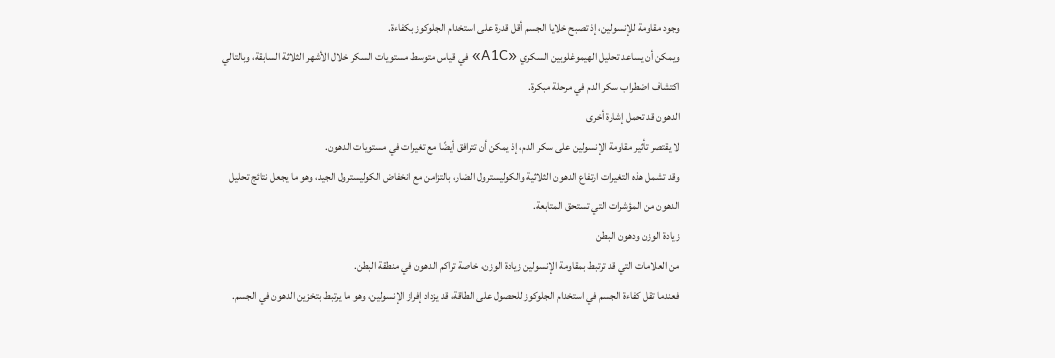وجود مقاومة للإنسولين، إذ تصبح خلايا الجسم أقل قدرة على استخدام الجلوكوز بكفاءة.
ويمكن أن يساعد تحليل الهيموغلوبين السكري «A1C» في قياس متوسط مستويات السكر خلال الأشهر الثلاثة السابقة، وبالتالي اكتشاف اضطراب سكر الدم في مرحلة مبكرة.
الدهون قد تحمل إشارة أخرى
لا يقتصر تأثير مقاومة الإنسولين على سكر الدم، إذ يمكن أن تترافق أيضًا مع تغيرات في مستويات الدهون.
وقد تشمل هذه التغيرات ارتفاع الدهون الثلاثية والكوليسترول الضار، بالتزامن مع انخفاض الكوليسترول الجيد، وهو ما يجعل نتائج تحليل الدهون من المؤشرات التي تستحق المتابعة.
زيادة الوزن ودهون البطن
من العلامات التي قد ترتبط بمقاومة الإنسولين زيادة الوزن، خاصة تراكم الدهون في منطقة البطن.
فعندما تقل كفاءة الجسم في استخدام الجلوكوز للحصول على الطاقة، قد يزداد إفراز الإنسولين، وهو ما يرتبط بتخزين الدهون في الجسم.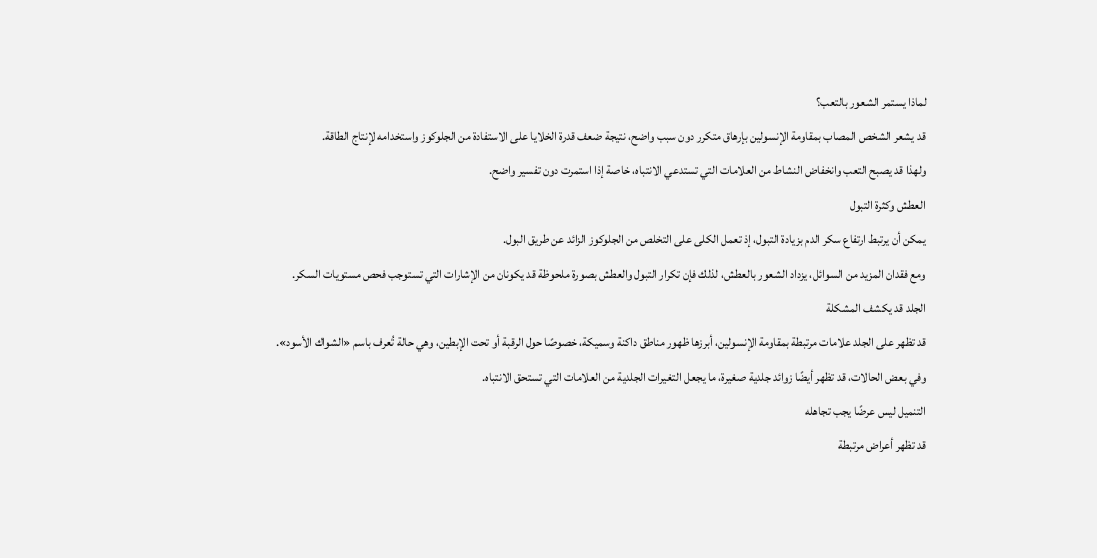لماذا يستمر الشعور بالتعب؟
قد يشعر الشخص المصاب بمقاومة الإنسولين بإرهاق متكرر دون سبب واضح، نتيجة ضعف قدرة الخلايا على الاستفادة من الجلوكوز واستخدامه لإنتاج الطاقة.
ولهذا قد يصبح التعب وانخفاض النشاط من العلامات التي تستدعي الانتباه، خاصة إذا استمرت دون تفسير واضح.
العطش وكثرة التبول
يمكن أن يرتبط ارتفاع سكر الدم بزيادة التبول، إذ تعمل الكلى على التخلص من الجلوكوز الزائد عن طريق البول.
ومع فقدان المزيد من السوائل، يزداد الشعور بالعطش، لذلك فإن تكرار التبول والعطش بصورة ملحوظة قد يكونان من الإشارات التي تستوجب فحص مستويات السكر.
الجلد قد يكشف المشكلة
قد تظهر على الجلد علامات مرتبطة بمقاومة الإنسولين، أبرزها ظهور مناطق داكنة وسميكة، خصوصًا حول الرقبة أو تحت الإبطين، وهي حالة تُعرف باسم «الشواك الأسود».
وفي بعض الحالات، قد تظهر أيضًا زوائد جلدية صغيرة، ما يجعل التغيرات الجلدية من العلامات التي تستحق الانتباه.
التنميل ليس عرضًا يجب تجاهله
قد تظهر أعراض مرتبطة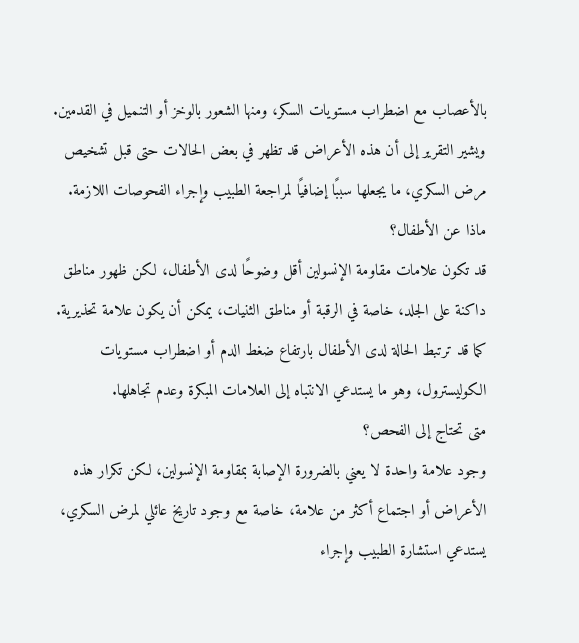بالأعصاب مع اضطراب مستويات السكر، ومنها الشعور بالوخز أو التنميل في القدمين.
ويشير التقرير إلى أن هذه الأعراض قد تظهر في بعض الحالات حتى قبل تشخيص مرض السكري، ما يجعلها سببًا إضافيًا لمراجعة الطبيب وإجراء الفحوصات اللازمة.
ماذا عن الأطفال؟
قد تكون علامات مقاومة الإنسولين أقل وضوحًا لدى الأطفال، لكن ظهور مناطق داكنة على الجلد، خاصة في الرقبة أو مناطق الثنيات، يمكن أن يكون علامة تحذيرية.
كما قد ترتبط الحالة لدى الأطفال بارتفاع ضغط الدم أو اضطراب مستويات الكوليسترول، وهو ما يستدعي الانتباه إلى العلامات المبكرة وعدم تجاهلها.
متى تحتاج إلى الفحص؟
وجود علامة واحدة لا يعني بالضرورة الإصابة بمقاومة الإنسولين، لكن تكرار هذه الأعراض أو اجتماع أكثر من علامة، خاصة مع وجود تاريخ عائلي لمرض السكري، يستدعي استشارة الطبيب وإجراء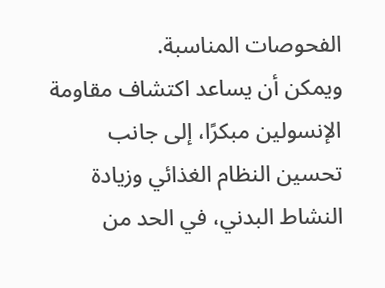الفحوصات المناسبة.
ويمكن أن يساعد اكتشاف مقاومة الإنسولين مبكرًا، إلى جانب تحسين النظام الغذائي وزيادة النشاط البدني، في الحد من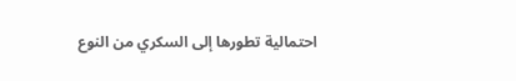احتمالية تطورها إلى السكري من النوع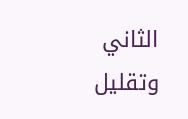الثاني وتقليل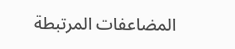المضاعفات المرتبطة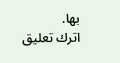بها.
اترك تعليق